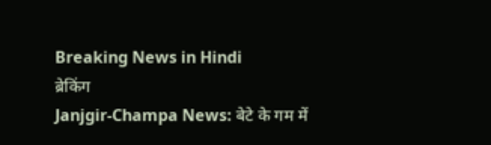Breaking News in Hindi
ब्रेकिंग
Janjgir-Champa News: बेटे के गम में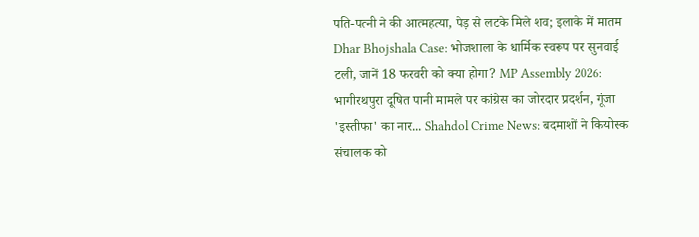पति-पत्नी ने की आत्महत्या, पेड़ से लटके मिले शव; इलाके में मातम Dhar Bhojshala Case: भोजशाला के धार्मिक स्वरूप पर सुनवाई टली, जानें 18 फरवरी को क्या होगा? MP Assembly 2026: भागीरथपुरा दूषित पानी मामले पर कांग्रेस का जोरदार प्रदर्शन, गूंजा 'इस्तीफा' का नार... Shahdol Crime News: बदमाशों ने कियोस्क संचालक को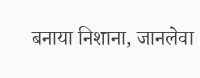बनाया निशाना, जानलेवा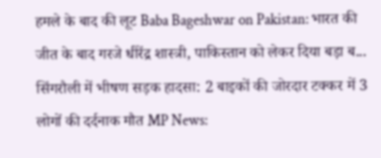हमले के बाद की लूट Baba Bageshwar on Pakistan: भारत की जीत के बाद गरजे धीरेंद्र शास्त्री, पाकिस्तान को लेकर दिया बड़ा ब... सिंगरौली में भीषण सड़क हादसा: 2 बाइकों की जोरदार टक्कर में 3 लोगों की दर्दनाक मौत MP News: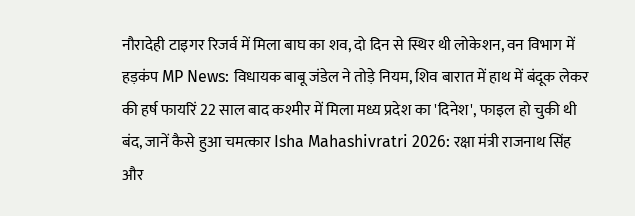नौरादेही टाइगर रिजर्व में मिला बाघ का शव, दो दिन से स्थिर थी लोकेशन, वन विभाग में हड़कंप MP News: विधायक बाबू जंडेल ने तोड़े नियम, शिव बारात में हाथ में बंदूक लेकर की हर्ष फायरिं 22 साल बाद कश्मीर में मिला मध्य प्रदेश का 'दिनेश', फाइल हो चुकी थी बंद, जानें कैसे हुआ चमत्कार Isha Mahashivratri 2026: रक्षा मंत्री राजनाथ सिंह और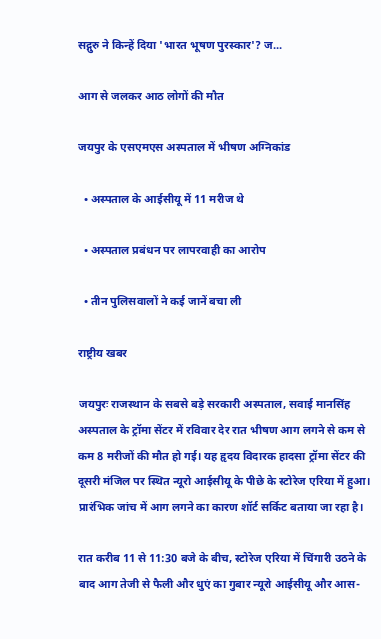सद्गुरु ने किन्हें दिया 'भारत भूषण पुरस्कार'? ज...

आग से जलकर आठ लोगों की मौत

जयपुर के एसएमएस अस्पताल में भीषण अग्निकांड

  • अस्पताल के आईसीयू में 11 मरीज थे

  • अस्पताल प्रबंधन पर लापरवाही का आरोप

  • तीन पुलिसवालों ने कई जानें बचा ली

राष्ट्रीय खबर

जयपुरः राजस्थान के सबसे बड़े सरकारी अस्पताल, सवाई मानसिंह अस्पताल के ट्रॉमा सेंटर में रविवार देर रात भीषण आग लगने से कम से कम 8 मरीजों की मौत हो गई। यह हृदय विदारक हादसा ट्रॉमा सेंटर की दूसरी मंजिल पर स्थित न्यूरो आईसीयू के पीछे के स्टोरेज एरिया में हुआ। प्रारंभिक जांच में आग लगने का कारण शॉर्ट सर्किट बताया जा रहा है।

रात करीब 11 से 11:30 बजे के बीच, स्टोरेज एरिया में चिंगारी उठने के बाद आग तेजी से फैली और धुएं का गुबार न्यूरो आईसीयू और आस-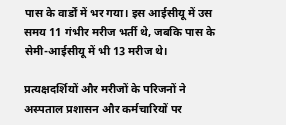पास के वार्डों में भर गया। इस आईसीयू में उस समय 11 गंभीर मरीज भर्ती थे, जबकि पास के सेमी-आईसीयू में भी 13 मरीज थे।

प्रत्यक्षदर्शियों और मरीजों के परिजनों ने अस्पताल प्रशासन और कर्मचारियों पर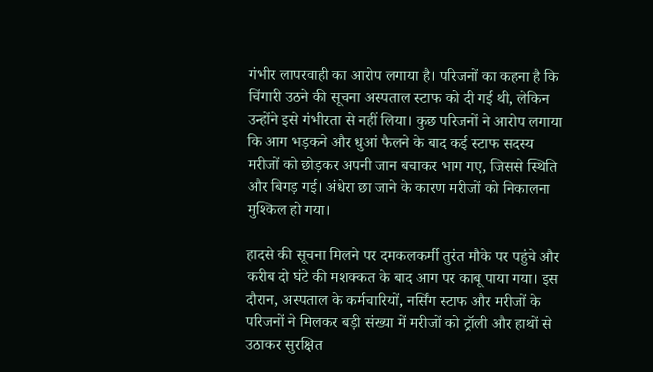गंभीर लापरवाही का आरोप लगाया है। परिजनों का कहना है कि चिंगारी उठने की सूचना अस्पताल स्टाफ को दी गई थी, लेकिन उन्होंने इसे गंभीरता से नहीं लिया। कुछ परिजनों ने आरोप लगाया कि आग भड़कने और धुआं फैलने के बाद कई स्टाफ सदस्य मरीजों को छोड़कर अपनी जान बचाकर भाग गए, जिससे स्थिति और बिगड़ गई। अंधेरा छा जाने के कारण मरीजों को निकालना मुश्किल हो गया।

हादसे की सूचना मिलने पर दमकलकर्मी तुरंत मौके पर पहुंचे और करीब दो घंटे की मशक्कत के बाद आग पर काबू पाया गया। इस दौरान, अस्पताल के कर्मचारियों, नर्सिंग स्टाफ और मरीजों के परिजनों ने मिलकर बड़ी संख्या में मरीजों को ट्रॉली और हाथों से उठाकर सुरक्षित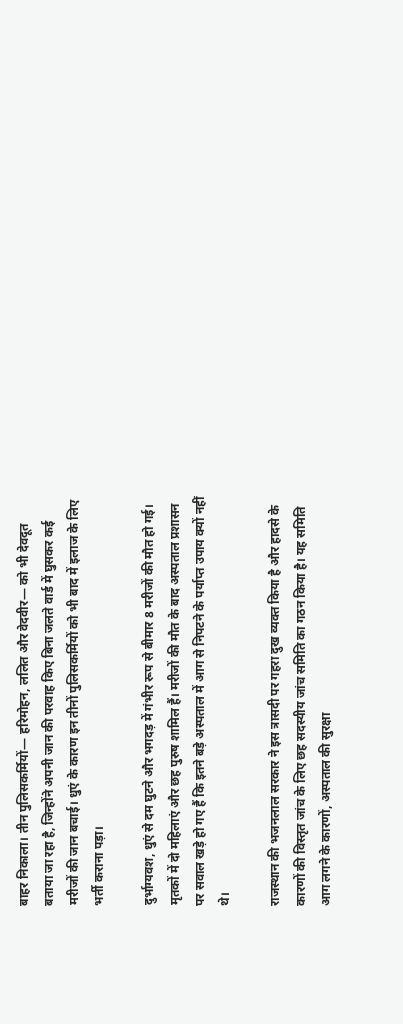बाहर निकाला। तीन पुलिसकर्मियों— हरिमोहन, ललित और वेदवीर— को भी देवदूत बताया जा रहा है, जिन्होंने अपनी जान की परवाह किए बिना जलते वार्ड में घुसकर कई मरीजों की जान बचाई। धुएं के कारण इन तीनों पुलिसकर्मियों को भी बाद में इलाज के लिए भर्ती कराना पड़ा।

दुर्भाग्यवश, धुएं से दम घुटने और भगदड़ में गंभीर रूप से बीमार 8 मरीजों की मौत हो गई। मृतकों में दो महिलाएं और छह पुरुष शामिल हैं। मरीजों की मौत के बाद अस्पताल प्रशासन पर सवाल खड़े हो गए हैं कि इतने बड़े अस्पताल में आग से निपटने के पर्याप्त उपाय क्यों नहीं थे।

राजस्थान की भजनलाल सरकार ने इस त्रासदी पर गहरा दुख व्यक्त किया है और हादसे के कारणों की विस्तृत जांच के लिए छह सदस्यीय जांच समिति का गठन किया है। यह समिति आग लगने के कारणों, अस्पताल की सुरक्षा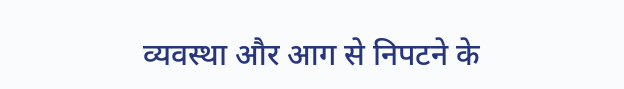व्यवस्था और आग से निपटने के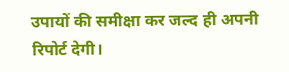उपायों की समीक्षा कर जल्द ही अपनी रिपोर्ट देगी।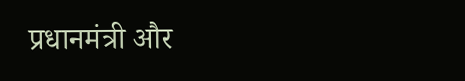प्रधानमंत्री और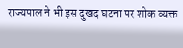राज्यपाल ने भी इस दुखद घटना पर शोक व्यक्त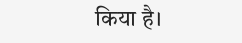किया है।